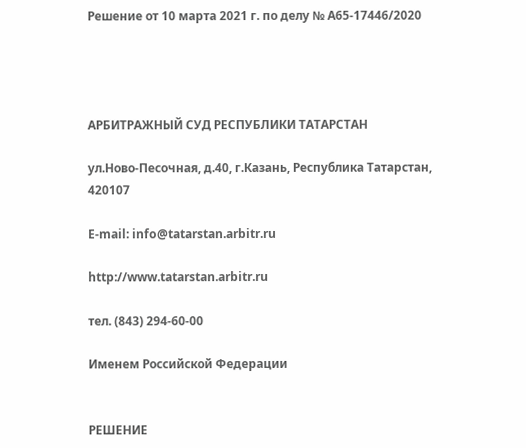Решение от 10 марта 2021 г. по делу № А65-17446/2020




АРБИТРАЖНЫЙ СУД РЕСПУБЛИКИ ТАТАРСТАН

ул.Ново-Песочная, д.40, г.Казань, Республика Татарстан, 420107

E-mail: info@tatarstan.arbitr.ru

http://www.tatarstan.arbitr.ru

тел. (843) 294-60-00

Именем Российской Федерации


РЕШЕНИЕ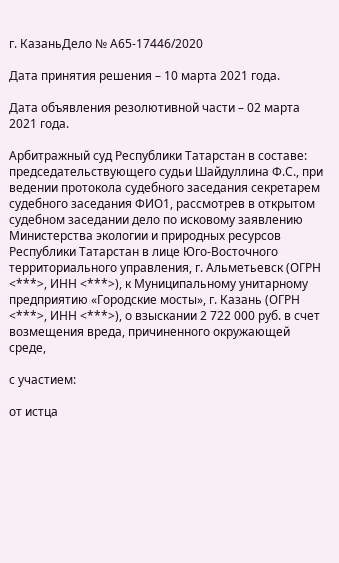г. КазаньДело № А65-17446/2020

Дата принятия решения – 10 марта 2021 года.

Дата объявления резолютивной части – 02 марта 2021 года.

Арбитражный суд Республики Татарстан в составе: председательствующего судьи Шайдуллина Ф.С., при ведении протокола судебного заседания секретарем судебного заседания ФИО1, рассмотрев в открытом судебном заседании дело по исковому заявлению Министерства экологии и природных ресурсов Республики Татарстан в лице Юго-Восточного территориального управления, г. Альметьевск (ОГРН <***>, ИНН <***>), к Муниципальному унитарному предприятию «Городские мосты», г. Казань (ОГРН <***>, ИНН <***>), о взыскании 2 722 000 руб. в счет возмещения вреда, причиненного окружающей среде,

с участием:

от истца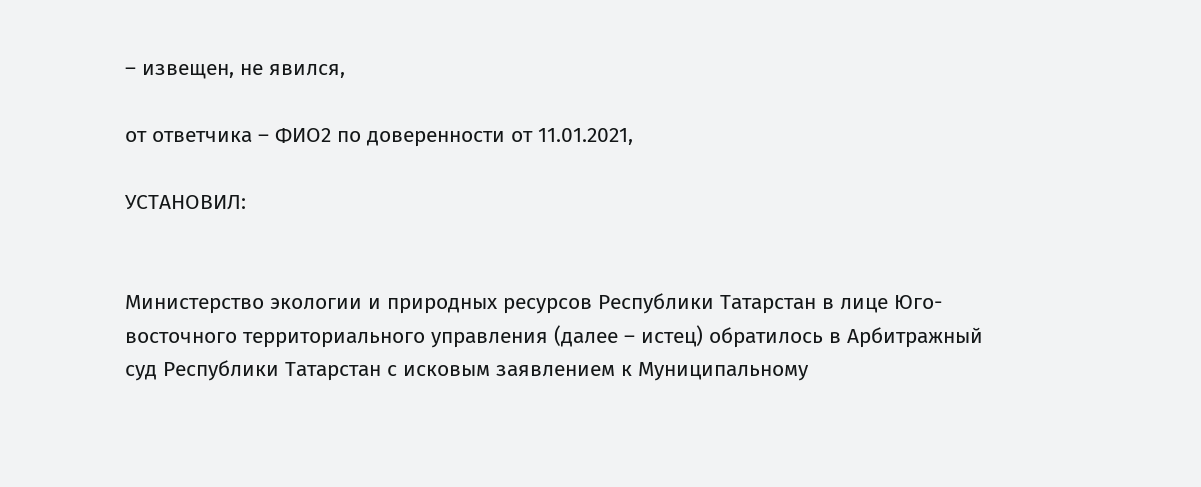– извещен, не явился,

от ответчика – ФИО2 по доверенности от 11.01.2021,

УСТАНОВИЛ:


Министерство экологии и природных ресурсов Республики Татарстан в лице Юго-восточного территориального управления (далее – истец) обратилось в Арбитражный суд Республики Татарстан с исковым заявлением к Муниципальному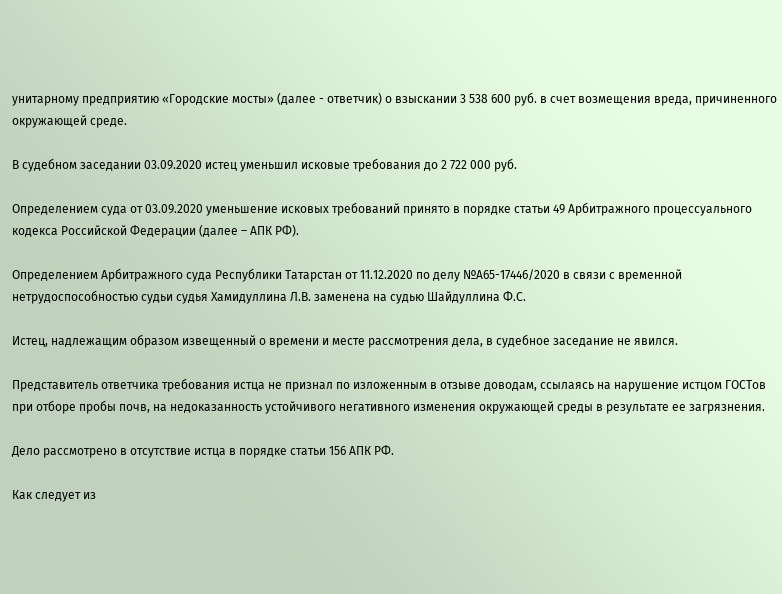унитарному предприятию «Городские мосты» (далее - ответчик) о взыскании 3 538 600 руб. в счет возмещения вреда, причиненного окружающей среде.

В судебном заседании 03.09.2020 истец уменьшил исковые требования до 2 722 000 руб.

Определением суда от 03.09.2020 уменьшение исковых требований принято в порядке статьи 49 Арбитражного процессуального кодекса Российской Федерации (далее – АПК РФ).

Определением Арбитражного суда Республики Татарстан от 11.12.2020 по делу №А65-17446/2020 в связи с временной нетрудоспособностью судьи судья Хамидуллина Л.В. заменена на судью Шайдуллина Ф.С.

Истец, надлежащим образом извещенный о времени и месте рассмотрения дела, в судебное заседание не явился.

Представитель ответчика требования истца не признал по изложенным в отзыве доводам, ссылаясь на нарушение истцом ГОСТов при отборе пробы почв, на недоказанность устойчивого негативного изменения окружающей среды в результате ее загрязнения.

Дело рассмотрено в отсутствие истца в порядке статьи 156 АПК РФ.

Как следует из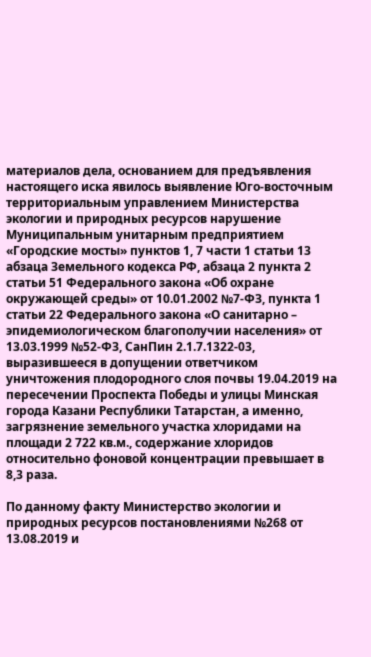материалов дела, основанием для предъявления настоящего иска явилось выявление Юго-восточным территориальным управлением Министерства экологии и природных ресурсов нарушение Муниципальным унитарным предприятием «Городские мосты» пунктов 1, 7 части 1 статьи 13 абзаца Земельного кодекса РФ, абзаца 2 пункта 2 статьи 51 Федерального закона «Об охране окружающей среды» от 10.01.2002 №7-ФЗ, пункта 1 статьи 22 Федерального закона «О санитарно – эпидемиологическом благополучии населения» от 13.03.1999 №52-ФЗ, СанПин 2.1.7.1322-03, выразившееся в допущении ответчиком уничтожения плодородного слоя почвы 19.04.2019 на пересечении Проспекта Победы и улицы Минская города Казани Республики Татарстан, а именно, загрязнение земельного участка хлоридами на площади 2 722 кв.м., содержание хлоридов относительно фоновой концентрации превышает в 8,3 раза.

По данному факту Министерство экологии и природных ресурсов постановлениями №268 от 13.08.2019 и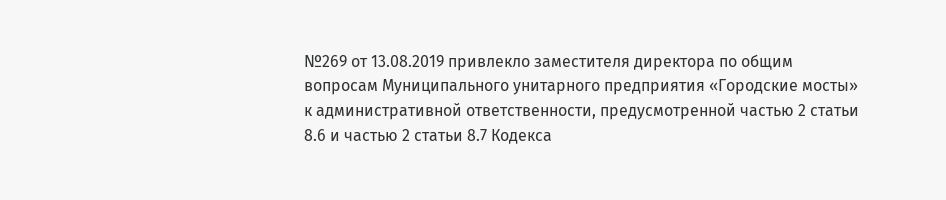№269 от 13.08.2019 привлекло заместителя директора по общим вопросам Муниципального унитарного предприятия «Городские мосты» к административной ответственности, предусмотренной частью 2 статьи 8.6 и частью 2 статьи 8.7 Кодекса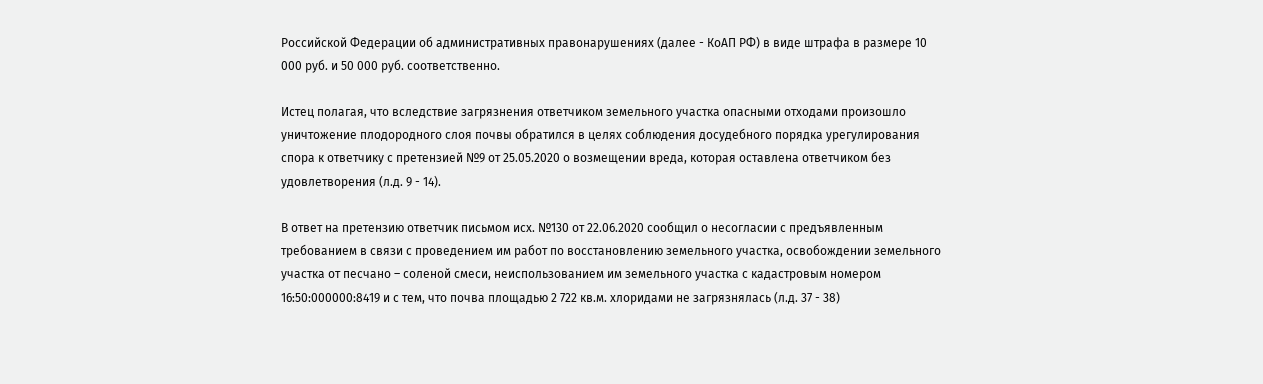Российской Федерации об административных правонарушениях (далее - КоАП РФ) в виде штрафа в размере 10 000 руб. и 50 000 руб. соответственно.

Истец полагая, что вследствие загрязнения ответчиком земельного участка опасными отходами произошло уничтожение плодородного слоя почвы обратился в целях соблюдения досудебного порядка урегулирования спора к ответчику с претензией №9 от 25.05.2020 о возмещении вреда, которая оставлена ответчиком без удовлетворения (л.д. 9 - 14).

В ответ на претензию ответчик письмом исх. №130 от 22.06.2020 сообщил о несогласии с предъявленным требованием в связи с проведением им работ по восстановлению земельного участка, освобождении земельного участка от песчано – соленой смеси, неиспользованием им земельного участка с кадастровым номером 16:50:000000:8419 и с тем, что почва площадью 2 722 кв.м. хлоридами не загрязнялась (л.д. 37 - 38)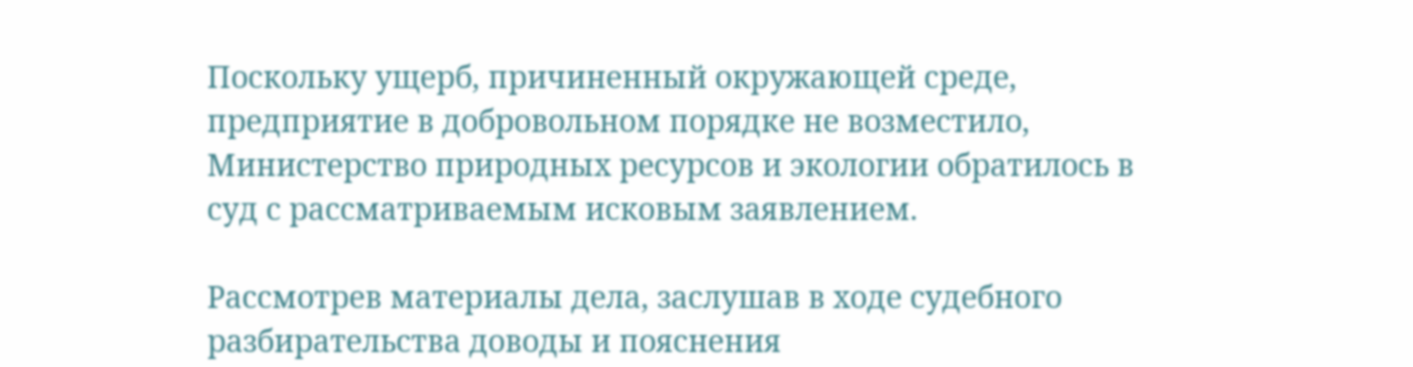Поскольку ущерб, причиненный окружающей среде, предприятие в добровольном порядке не возместило, Министерство природных ресурсов и экологии обратилось в суд с рассматриваемым исковым заявлением.

Рассмотрев материалы дела, заслушав в ходе судебного разбирательства доводы и пояснения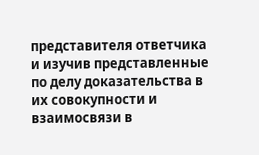представителя ответчика и изучив представленные по делу доказательства в их совокупности и взаимосвязи в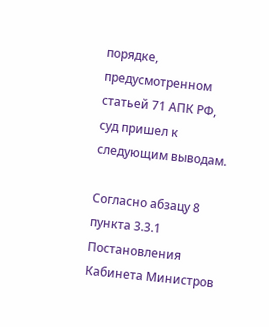порядке, предусмотренном статьей 71 АПК РФ, суд пришел к следующим выводам.

Согласно абзацу 8 пункта 3.3.1 Постановления Кабинета Министров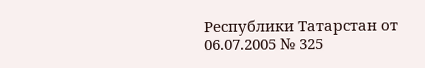Республики Татарстан от 06.07.2005 № 325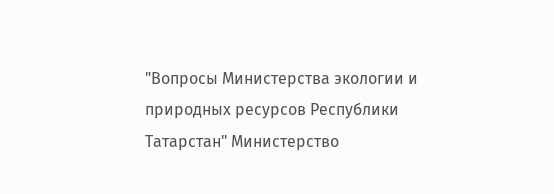"Вопросы Министерства экологии и природных ресурсов Республики Татарстан" Министерство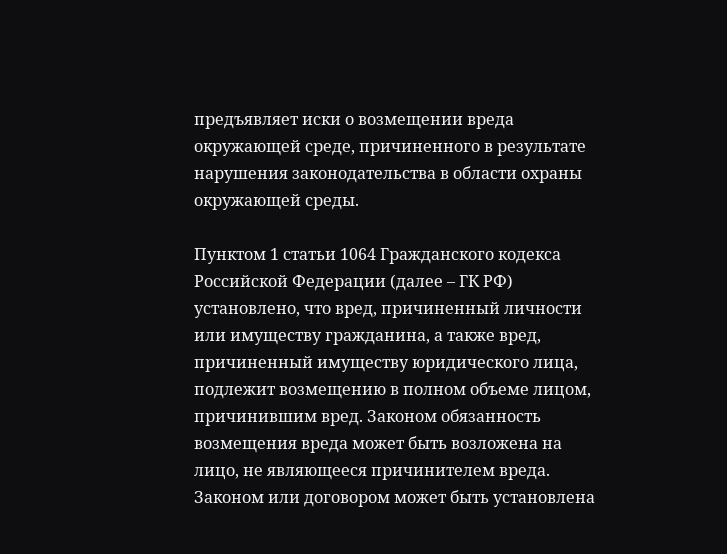предъявляет иски о возмещении вреда окружающей среде, причиненного в результате нарушения законодательства в области охраны окружающей среды.

Пунктом 1 статьи 1064 Гражданского кодекса Российской Федерации (далее – ГК РФ) установлено, что вред, причиненный личности или имуществу гражданина, а также вред, причиненный имуществу юридического лица, подлежит возмещению в полном объеме лицом, причинившим вред. Законом обязанность возмещения вреда может быть возложена на лицо, не являющееся причинителем вреда. Законом или договором может быть установлена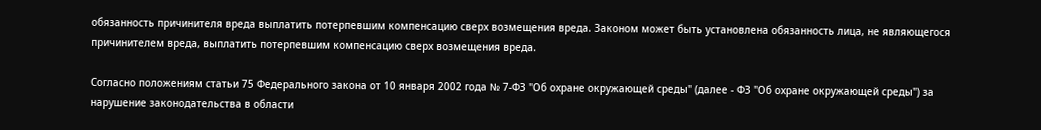обязанность причинителя вреда выплатить потерпевшим компенсацию сверх возмещения вреда. Законом может быть установлена обязанность лица, не являющегося причинителем вреда, выплатить потерпевшим компенсацию сверх возмещения вреда.

Согласно положениям статьи 75 Федерального закона от 10 января 2002 года № 7-ФЗ "Об охране окружающей среды" (далее - ФЗ "Об охране окружающей среды") за нарушение законодательства в области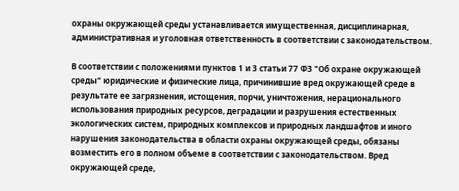охраны окружающей среды устанавливается имущественная, дисциплинарная, административная и уголовная ответственность в соответствии с законодательством.

В соответствии с положениями пунктов 1 и 3 статьи 77 ФЗ "Об охране окружающей среды" юридические и физические лица, причинившие вред окружающей среде в результате ее загрязнения, истощения, порчи, уничтожения, нерационального использования природных ресурсов, деградации и разрушения естественных экологических систем, природных комплексов и природных ландшафтов и иного нарушения законодательства в области охраны окружающей среды, обязаны возместить его в полном объеме в соответствии с законодательством. Вред окружающей среде,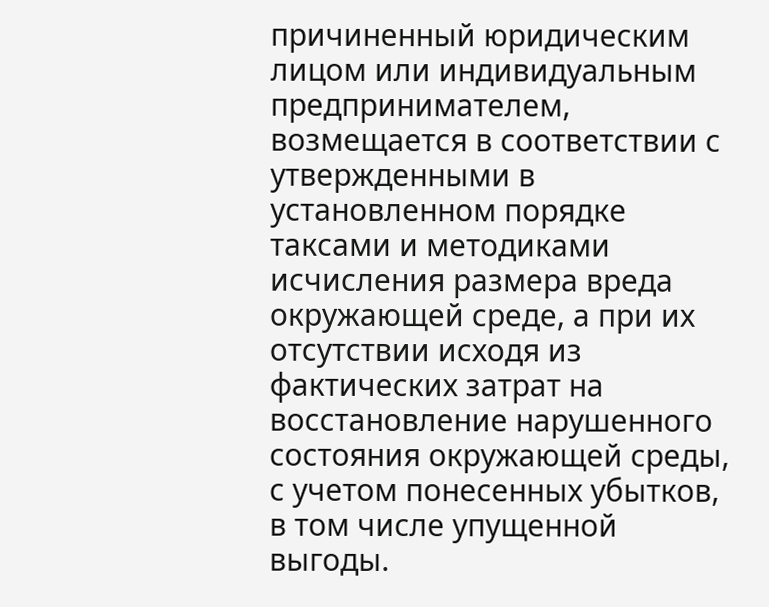причиненный юридическим лицом или индивидуальным предпринимателем, возмещается в соответствии с утвержденными в установленном порядке таксами и методиками исчисления размера вреда окружающей среде, а при их отсутствии исходя из фактических затрат на восстановление нарушенного состояния окружающей среды, с учетом понесенных убытков, в том числе упущенной выгоды.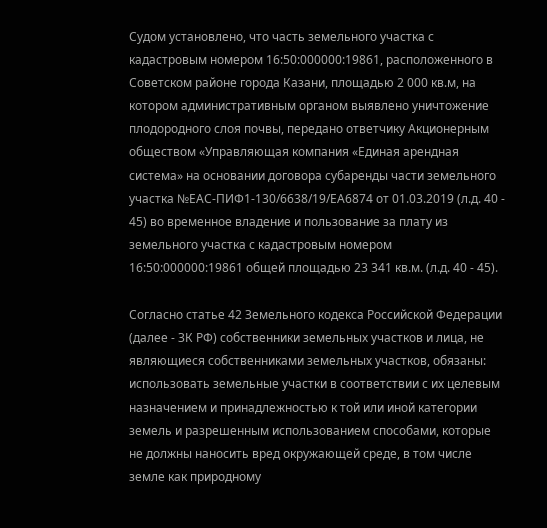Судом установлено, что часть земельного участка с кадастровым номером 16:50:000000:19861, расположенного в Советском районе города Казани, площадью 2 000 кв.м, на котором административным органом выявлено уничтожение плодородного слоя почвы, передано ответчику Акционерным обществом «Управляющая компания «Единая арендная система» на основании договора субаренды части земельного участка №ЕАС-ПИФ1-130/6638/19/ЕА6874 от 01.03.2019 (л.д. 40 - 45) во временное владение и пользование за плату из земельного участка с кадастровым номером 16:50:000000:19861 общей площадью 23 341 кв.м. (л.д. 40 - 45).

Согласно статье 42 Земельного кодекса Российской Федерации (далее - ЗК РФ) собственники земельных участков и лица, не являющиеся собственниками земельных участков, обязаны: использовать земельные участки в соответствии с их целевым назначением и принадлежностью к той или иной категории земель и разрешенным использованием способами, которые не должны наносить вред окружающей среде, в том числе земле как природному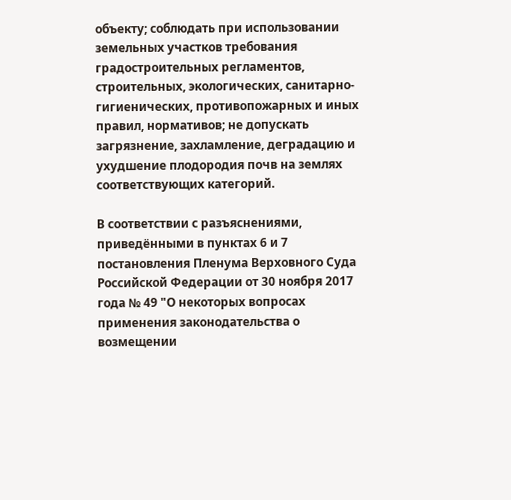объекту; соблюдать при использовании земельных участков требования градостроительных регламентов, строительных, экологических, санитарно-гигиенических, противопожарных и иных правил, нормативов; не допускать загрязнение, захламление, деградацию и ухудшение плодородия почв на землях соответствующих категорий.

В соответствии с разъяснениями, приведёнными в пунктах 6 и 7 постановления Пленума Верховного Суда Российской Федерации от 30 ноября 2017 года № 49 "О некоторых вопросах применения законодательства о возмещении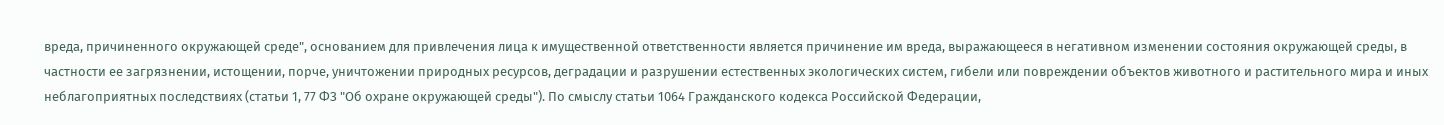вреда, причиненного окружающей среде", основанием для привлечения лица к имущественной ответственности является причинение им вреда, выражающееся в негативном изменении состояния окружающей среды, в частности ее загрязнении, истощении, порче, уничтожении природных ресурсов, деградации и разрушении естественных экологических систем, гибели или повреждении объектов животного и растительного мира и иных неблагоприятных последствиях (статьи 1, 77 ФЗ "Об охране окружающей среды"). По смыслу статьи 1064 Гражданского кодекса Российской Федерации,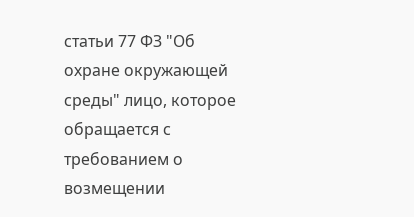статьи 77 ФЗ "Об охране окружающей среды" лицо, которое обращается с требованием о возмещении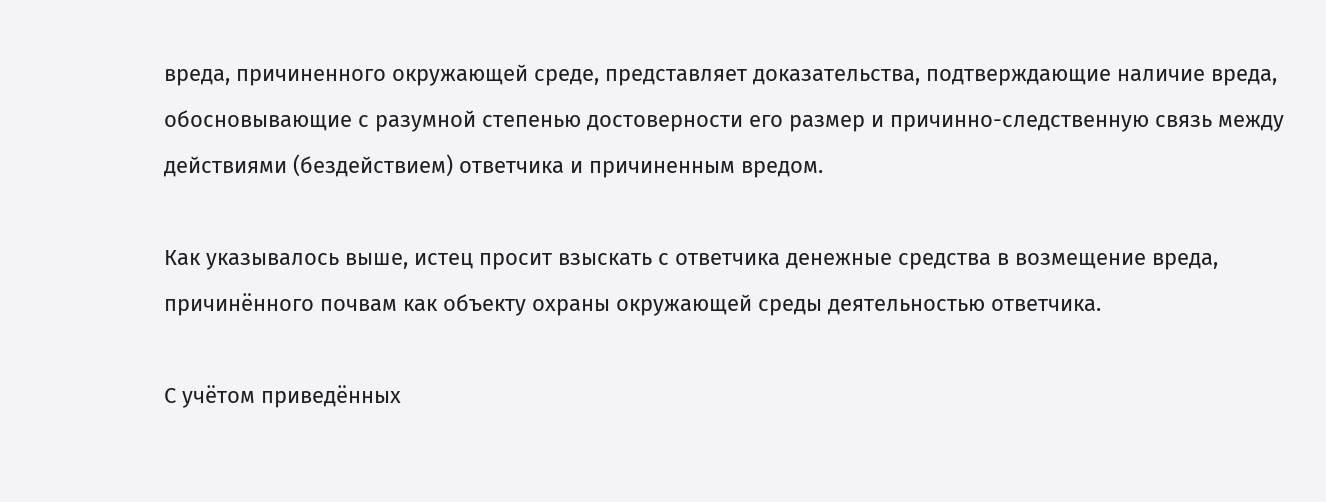вреда, причиненного окружающей среде, представляет доказательства, подтверждающие наличие вреда, обосновывающие с разумной степенью достоверности его размер и причинно-следственную связь между действиями (бездействием) ответчика и причиненным вредом.

Как указывалось выше, истец просит взыскать с ответчика денежные средства в возмещение вреда, причинённого почвам как объекту охраны окружающей среды деятельностью ответчика.

С учётом приведённых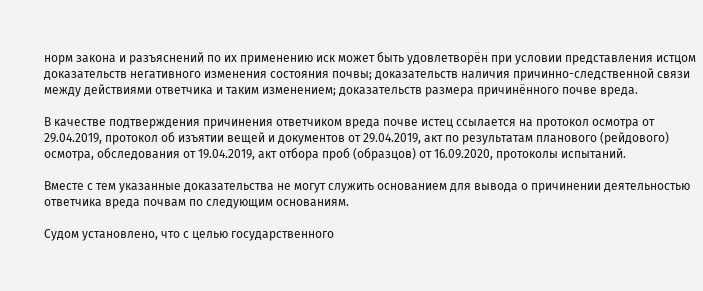норм закона и разъяснений по их применению иск может быть удовлетворён при условии представления истцом доказательств негативного изменения состояния почвы; доказательств наличия причинно-следственной связи между действиями ответчика и таким изменением; доказательств размера причинённого почве вреда.

В качестве подтверждения причинения ответчиком вреда почве истец ссылается на протокол осмотра от 29.04.2019, протокол об изъятии вещей и документов от 29.04.2019, акт по результатам планового (рейдового) осмотра, обследования от 19.04.2019, акт отбора проб (образцов) от 16.09.2020, протоколы испытаний.

Вместе с тем указанные доказательства не могут служить основанием для вывода о причинении деятельностью ответчика вреда почвам по следующим основаниям.

Судом установлено, что с целью государственного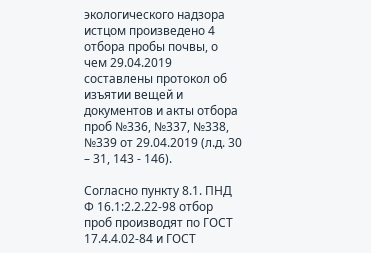экологического надзора истцом произведено 4 отбора пробы почвы, о чем 29.04.2019 составлены протокол об изъятии вещей и документов и акты отбора проб №336, №337, №338, №339 от 29.04.2019 (л.д. 30 – 31, 143 - 146).

Согласно пункту 8.1. ПНД Ф 16.1:2.2.22-98 отбор проб производят по ГОСТ 17.4.4.02-84 и ГОСТ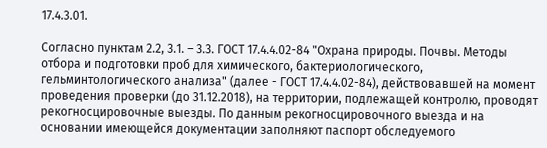17.4.3.01.

Согласно пунктам 2.2, 3.1. – 3.3. ГОСТ 17.4.4.02-84 "Охрана природы. Почвы. Методы отбора и подготовки проб для химического, бактериологического, гельминтологического анализа" (далее - ГОСТ 17.4.4.02-84), действовавшей на момент проведения проверки (до 31.12.2018), на территории, подлежащей контролю, проводят рекогносцировочные выезды. По данным рекогносцировочного выезда и на основании имеющейся документации заполняют паспорт обследуемого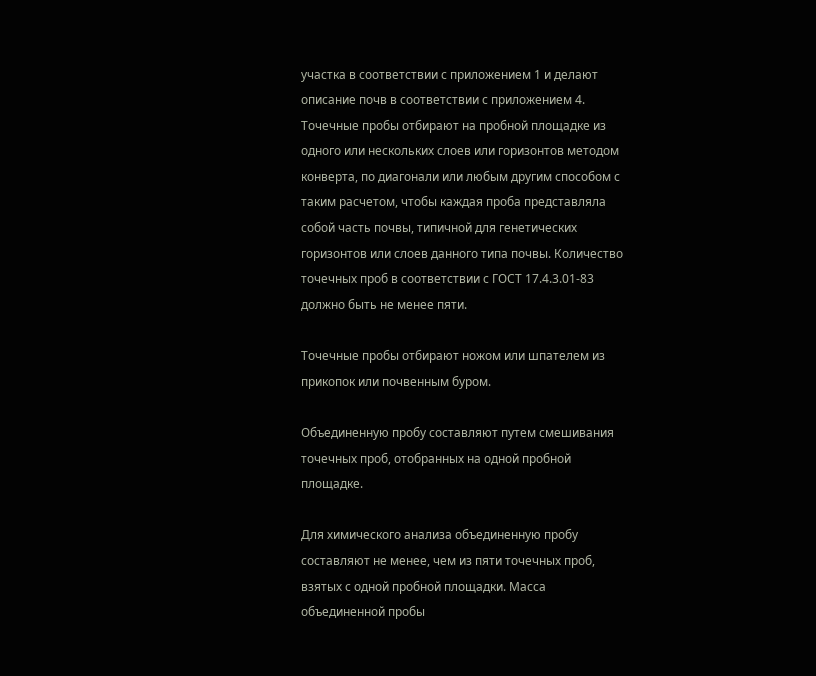участка в соответствии с приложением 1 и делают описание почв в соответствии с приложением 4. Точечные пробы отбирают на пробной площадке из одного или нескольких слоев или горизонтов методом конверта, по диагонали или любым другим способом с таким расчетом, чтобы каждая проба представляла собой часть почвы, типичной для генетических горизонтов или слоев данного типа почвы. Количество точечных проб в соответствии с ГОСТ 17.4.3.01-83 должно быть не менее пяти.

Точечные пробы отбирают ножом или шпателем из прикопок или почвенным буром.

Объединенную пробу составляют путем смешивания точечных проб, отобранных на одной пробной площадке.

Для химического анализа объединенную пробу составляют не менее, чем из пяти точечных проб, взятых с одной пробной площадки. Масса объединенной пробы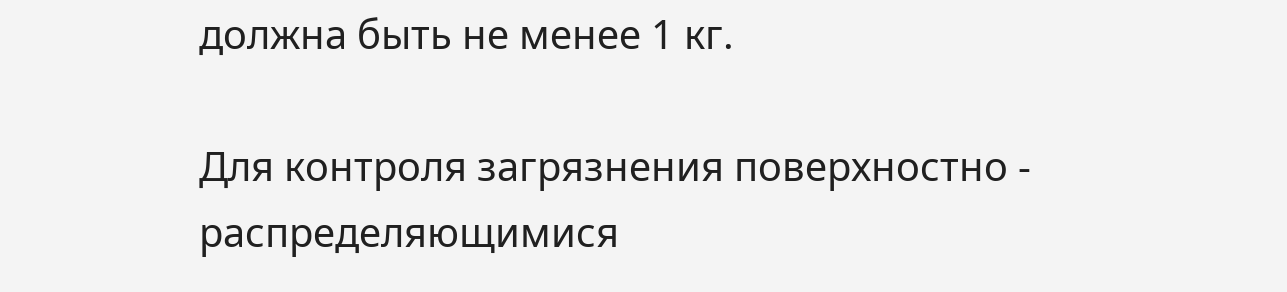должна быть не менее 1 кг.

Для контроля загрязнения поверхностно - распределяющимися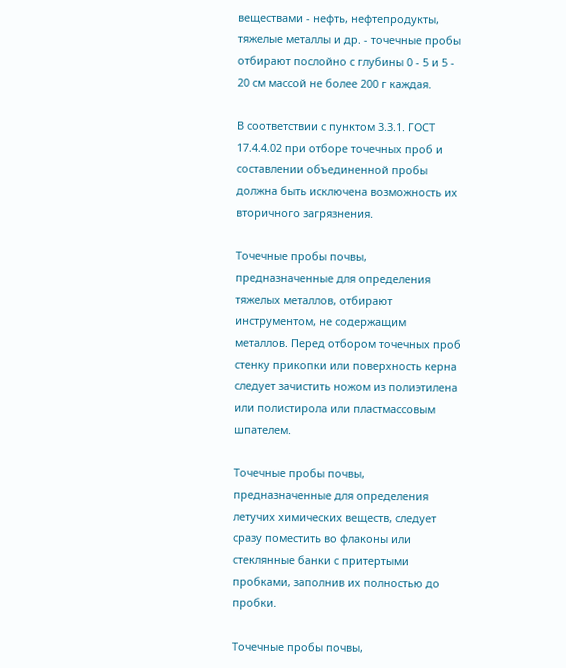веществами - нефть, нефтепродукты, тяжелые металлы и др. - точечные пробы отбирают послойно с глубины 0 - 5 и 5 - 20 см массой не более 200 г каждая.

В соответствии с пунктом 3.3.1. ГОСТ 17.4.4.02 при отборе точечных проб и составлении объединенной пробы должна быть исключена возможность их вторичного загрязнения.

Точечные пробы почвы, предназначенные для определения тяжелых металлов, отбирают инструментом, не содержащим металлов. Перед отбором точечных проб стенку прикопки или поверхность керна следует зачистить ножом из полиэтилена или полистирола или пластмассовым шпателем.

Точечные пробы почвы, предназначенные для определения летучих химических веществ, следует сразу поместить во флаконы или стеклянные банки с притертыми пробками, заполнив их полностью до пробки.

Точечные пробы почвы,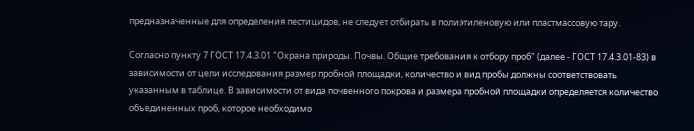предназначенные для определения пестицидов, не следует отбирать в полиэтиленовую или пластмассовую тару.

Согласно пункту 7 ГОСТ 17.4.3.01 "Охрана природы. Почвы. Общие требования к отбору проб" (далее - ГОСТ 17.4.3.01-83) в зависимости от цели исследования размер пробной площадки, количество и вид пробы должны соответствовать указанным в таблице. В зависимости от вида почвенного покрова и размера пробной площадки определяется количество объединенных проб, которое необходимо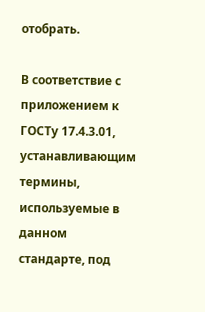отобрать.

В соответствие с приложением к ГОСТу 17.4.3.01, устанавливающим термины, используемые в данном стандарте, под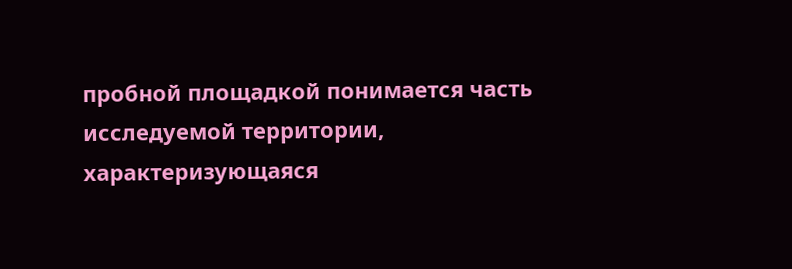пробной площадкой понимается часть исследуемой территории, характеризующаяся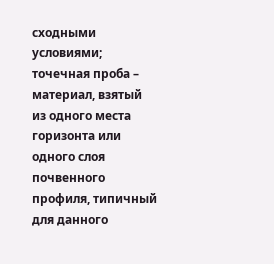сходными условиями; точечная проба – материал, взятый из одного места горизонта или одного слоя почвенного профиля, типичный для данного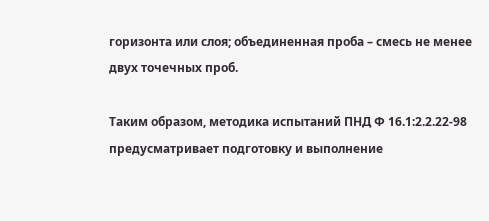горизонта или слоя; объединенная проба – смесь не менее двух точечных проб.

Таким образом, методика испытаний ПНД Ф 16.1:2.2.22-98 предусматривает подготовку и выполнение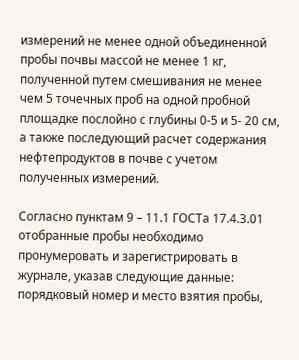измерений не менее одной объединенной пробы почвы массой не менее 1 кг, полученной путем смешивания не менее чем 5 точечных проб на одной пробной площадке послойно с глубины 0-5 и 5- 20 см, а также последующий расчет содержания нефтепродуктов в почве с учетом полученных измерений.

Согласно пунктам 9 – 11.1 ГОСТа 17.4.3.01 отобранные пробы необходимо пронумеровать и зарегистрировать в журнале, указав следующие данные: порядковый номер и место взятия пробы,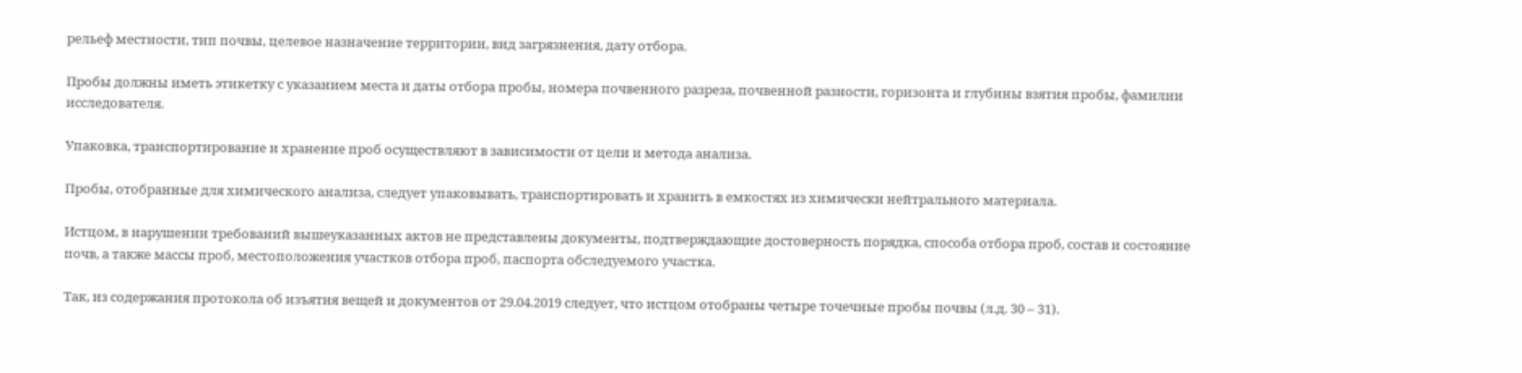рельеф местности, тип почвы, целевое назначение территории, вид загрязнения, дату отбора.

Пробы должны иметь этикетку с указанием места и даты отбора пробы, номера почвенного разреза, почвенной разности, горизонта и глубины взятия пробы, фамилии исследователя.

Упаковка, транспортирование и хранение проб осуществляют в зависимости от цели и метода анализа.

Пробы, отобранные для химического анализа, следует упаковывать, транспортировать и хранить в емкостях из химически нейтрального материала.

Истцом, в нарушении требований вышеуказанных актов не представлены документы, подтверждающие достоверность порядка, способа отбора проб, состав и состояние почв, а также массы проб, местоположения участков отбора проб, паспорта обследуемого участка.

Так, из содержания протокола об изъятия вещей и документов от 29.04.2019 следует, что истцом отобраны четыре точечные пробы почвы (л.д. 30 – 31).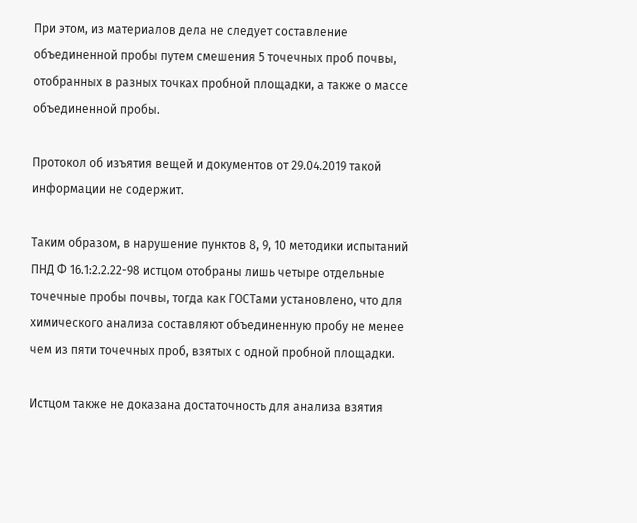При этом, из материалов дела не следует составление объединенной пробы путем смешения 5 точечных проб почвы, отобранных в разных точках пробной площадки, а также о массе объединенной пробы.

Протокол об изъятия вещей и документов от 29.04.2019 такой информации не содержит.

Таким образом, в нарушение пунктов 8, 9, 10 методики испытаний ПНД Ф 16.1:2.2.22-98 истцом отобраны лишь четыре отдельные точечные пробы почвы, тогда как ГОСТами установлено, что для химического анализа составляют объединенную пробу не менее чем из пяти точечных проб, взятых с одной пробной площадки.

Истцом также не доказана достаточность для анализа взятия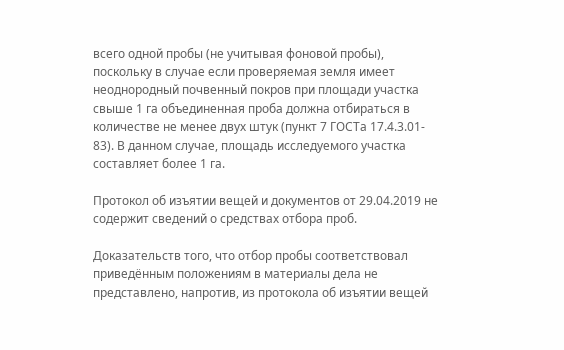всего одной пробы (не учитывая фоновой пробы), поскольку в случае если проверяемая земля имеет неоднородный почвенный покров при площади участка свыше 1 га объединенная проба должна отбираться в количестве не менее двух штук (пункт 7 ГОСТа 17.4.3.01- 83). В данном случае, площадь исследуемого участка составляет более 1 га.

Протокол об изъятии вещей и документов от 29.04.2019 не содержит сведений о средствах отбора проб.

Доказательств того, что отбор пробы соответствовал приведённым положениям в материалы дела не представлено, напротив, из протокола об изъятии вещей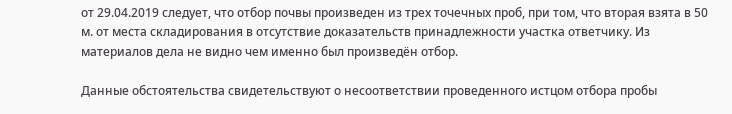от 29.04.2019 следует, что отбор почвы произведен из трех точечных проб, при том, что вторая взята в 50 м. от места складирования в отсутствие доказательств принадлежности участка ответчику. Из материалов дела не видно чем именно был произведён отбор.

Данные обстоятельства свидетельствуют о несоответствии проведенного истцом отбора пробы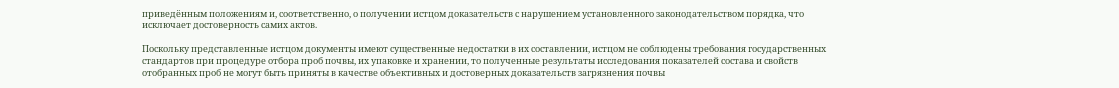приведённым положениям и, соответственно, о получении истцом доказательств с нарушением установленного законодательством порядка, что исключает достоверность самих актов.

Поскольку представленные истцом документы имеют существенные недостатки в их составлении, истцом не соблюдены требования государственных стандартов при процедуре отбора проб почвы, их упаковке и хранении, то полученные результаты исследования показателей состава и свойств отобранных проб не могут быть приняты в качестве объективных и достоверных доказательств загрязнения почвы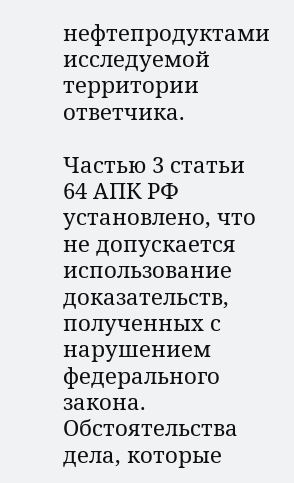нефтепродуктами исследуемой территории ответчика.

Частью 3 статьи 64 АПК РФ установлено, что не допускается использование доказательств, полученных с нарушением федерального закона. Обстоятельства дела, которые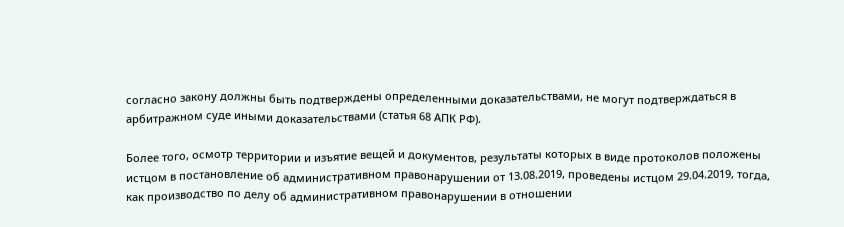согласно закону должны быть подтверждены определенными доказательствами, не могут подтверждаться в арбитражном суде иными доказательствами (статья 68 АПК РФ).

Более того, осмотр территории и изъятие вещей и документов, результаты которых в виде протоколов положены истцом в постановление об административном правонарушении от 13.08.2019, проведены истцом 29.04.2019, тогда, как производство по делу об административном правонарушении в отношении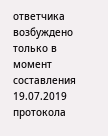ответчика возбуждено только в момент составления 19.07.2019 протокола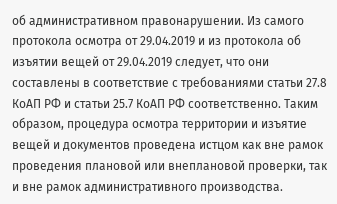об административном правонарушении. Из самого протокола осмотра от 29.04.2019 и из протокола об изъятии вещей от 29.04.2019 следует, что они составлены в соответствие с требованиями статьи 27.8 КоАП РФ и статьи 25.7 КоАП РФ соответственно. Таким образом, процедура осмотра территории и изъятие вещей и документов проведена истцом как вне рамок проведения плановой или внеплановой проверки, так и вне рамок административного производства.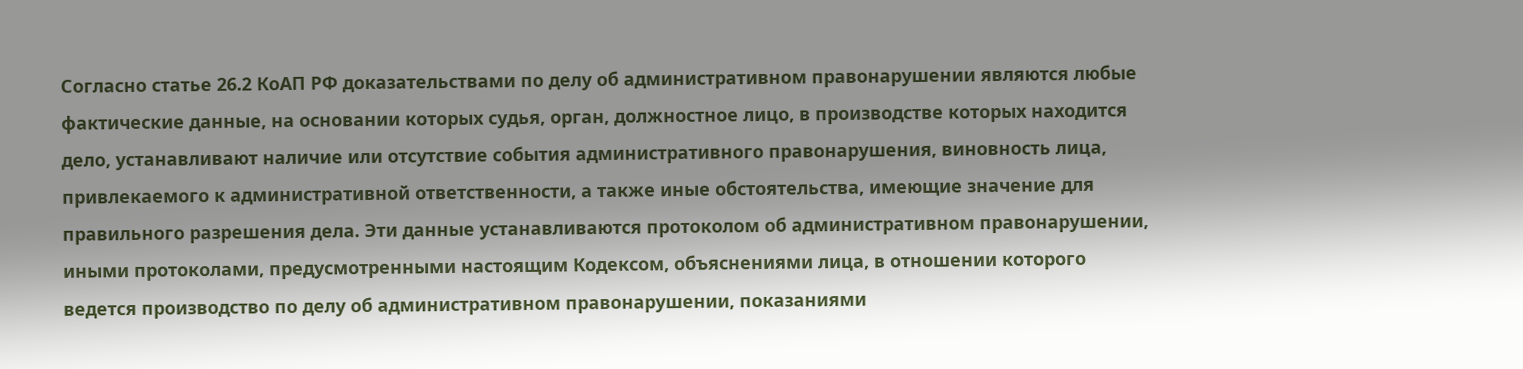Согласно статье 26.2 КоАП РФ доказательствами по делу об административном правонарушении являются любые фактические данные, на основании которых судья, орган, должностное лицо, в производстве которых находится дело, устанавливают наличие или отсутствие события административного правонарушения, виновность лица, привлекаемого к административной ответственности, а также иные обстоятельства, имеющие значение для правильного разрешения дела. Эти данные устанавливаются протоколом об административном правонарушении, иными протоколами, предусмотренными настоящим Кодексом, объяснениями лица, в отношении которого ведется производство по делу об административном правонарушении, показаниями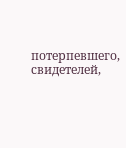потерпевшего, свидетелей,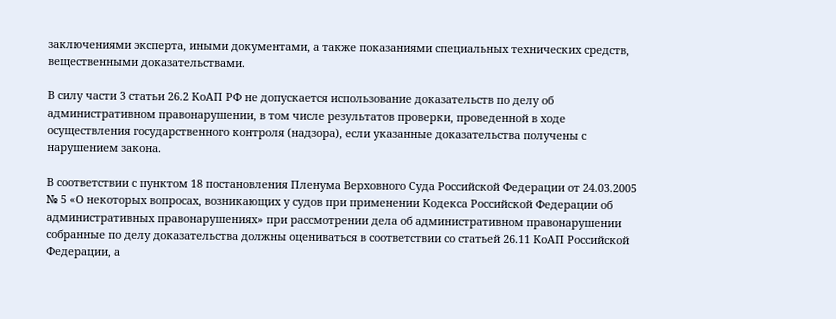заключениями эксперта, иными документами, а также показаниями специальных технических средств, вещественными доказательствами.

В силу части 3 статьи 26.2 КоАП РФ не допускается использование доказательств по делу об административном правонарушении, в том числе результатов проверки, проведенной в ходе осуществления государственного контроля (надзора), если указанные доказательства получены с нарушением закона.

В соответствии с пунктом 18 постановления Пленума Верховного Суда Российской Федерации от 24.03.2005 № 5 «О некоторых вопросах, возникающих у судов при применении Кодекса Российской Федерации об административных правонарушениях» при рассмотрении дела об административном правонарушении собранные по делу доказательства должны оцениваться в соответствии со статьей 26.11 КоАП Российской Федерации, а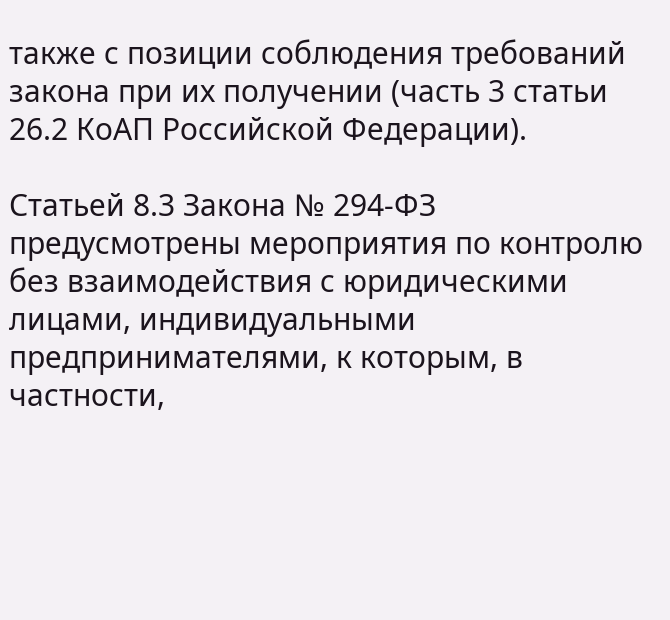также с позиции соблюдения требований закона при их получении (часть 3 статьи 26.2 КоАП Российской Федерации).

Статьей 8.3 Закона № 294-ФЗ предусмотрены мероприятия по контролю без взаимодействия с юридическими лицами, индивидуальными предпринимателями, к которым, в частности,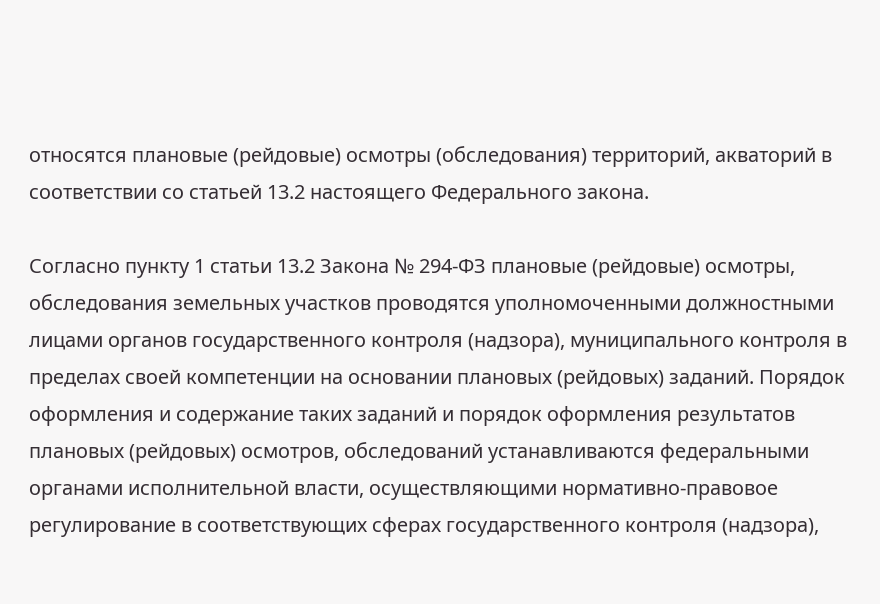относятся плановые (рейдовые) осмотры (обследования) территорий, акваторий в соответствии со статьей 13.2 настоящего Федерального закона.

Согласно пункту 1 статьи 13.2 Закона № 294-ФЗ плановые (рейдовые) осмотры, обследования земельных участков проводятся уполномоченными должностными лицами органов государственного контроля (надзора), муниципального контроля в пределах своей компетенции на основании плановых (рейдовых) заданий. Порядок оформления и содержание таких заданий и порядок оформления результатов плановых (рейдовых) осмотров, обследований устанавливаются федеральными органами исполнительной власти, осуществляющими нормативно-правовое регулирование в соответствующих сферах государственного контроля (надзора),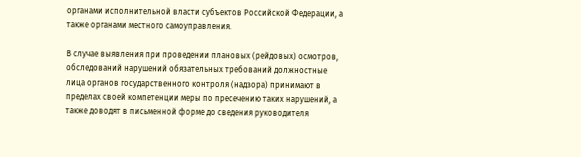органами исполнительной власти субъектов Российской Федерации, а также органами местного самоуправления.

В случае выявления при проведении плановых (рейдовых) осмотров, обследований нарушений обязательных требований должностные лица органов государственного контроля (надзора) принимают в пределах своей компетенции меры по пресечению таких нарушений, а также доводят в письменной форме до сведения руководителя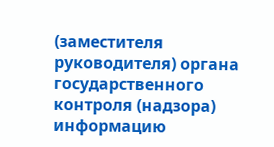(заместителя руководителя) органа государственного контроля (надзора) информацию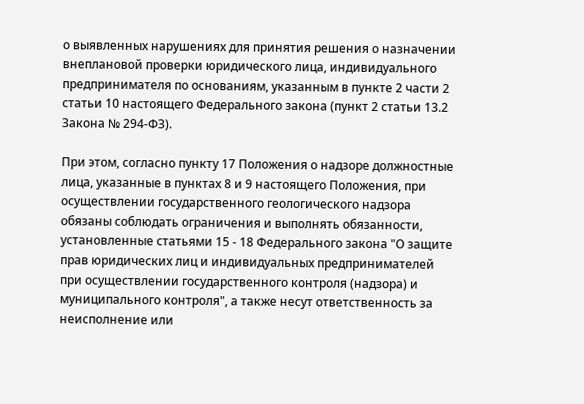о выявленных нарушениях для принятия решения о назначении внеплановой проверки юридического лица, индивидуального предпринимателя по основаниям, указанным в пункте 2 части 2 статьи 10 настоящего Федерального закона (пункт 2 статьи 13.2 Закона № 294-ФЗ).

При этом, согласно пункту 17 Положения о надзоре должностные лица, указанные в пунктах 8 и 9 настоящего Положения, при осуществлении государственного геологического надзора обязаны соблюдать ограничения и выполнять обязанности, установленные статьями 15 - 18 Федерального закона "О защите прав юридических лиц и индивидуальных предпринимателей при осуществлении государственного контроля (надзора) и муниципального контроля", а также несут ответственность за неисполнение или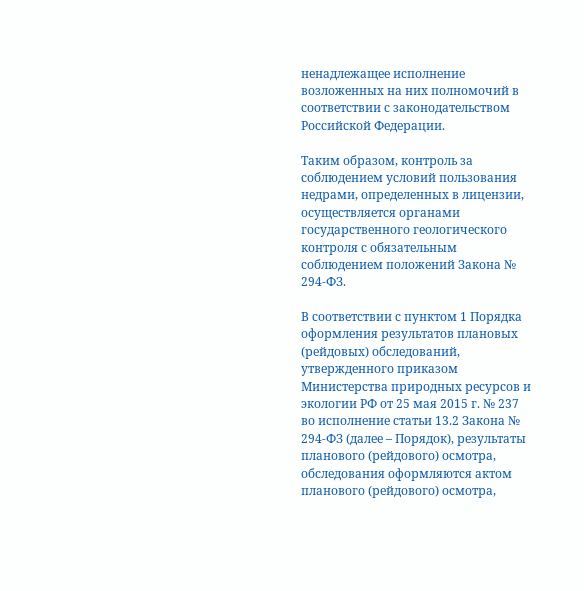ненадлежащее исполнение возложенных на них полномочий в соответствии с законодательством Российской Федерации.

Таким образом, контроль за соблюдением условий пользования недрами, определенных в лицензии, осуществляется органами государственного геологического контроля с обязательным соблюдением положений Закона № 294-ФЗ.

В соответствии с пунктом 1 Порядка оформления результатов плановых (рейдовых) обследований, утвержденного приказом Министерства природных ресурсов и экологии РФ от 25 мая 2015 г. № 237 во исполнение статьи 13.2 Закона № 294-ФЗ (далее – Порядок), результаты планового (рейдового) осмотра, обследования оформляются актом планового (рейдового) осмотра,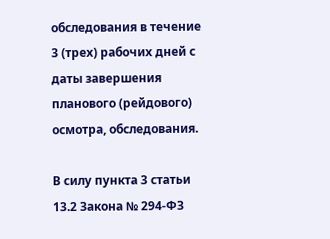обследования в течение 3 (трех) рабочих дней с даты завершения планового (рейдового) осмотра, обследования.

В силу пункта 3 статьи 13.2 Закона № 294-ФЗ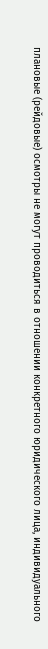плановые (рейдовые) осмотры не могут проводиться в отношении конкретного юридического лица, индивидуального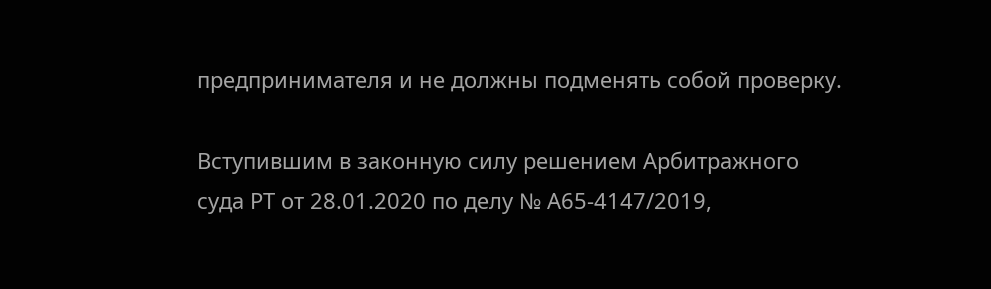предпринимателя и не должны подменять собой проверку.

Вступившим в законную силу решением Арбитражного суда РТ от 28.01.2020 по делу № А65-4147/2019,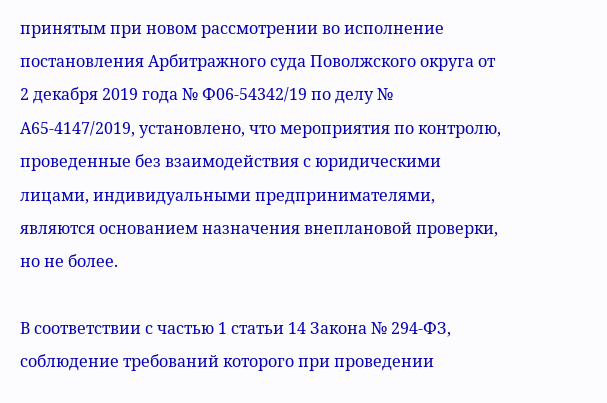принятым при новом рассмотрении во исполнение постановления Арбитражного суда Поволжского округа от 2 декабря 2019 года № Ф06-54342/19 по делу № А65-4147/2019, установлено, что мероприятия по контролю, проведенные без взаимодействия с юридическими лицами, индивидуальными предпринимателями, являются основанием назначения внеплановой проверки, но не более.

В соответствии с частью 1 статьи 14 Закона № 294-ФЗ, соблюдение требований которого при проведении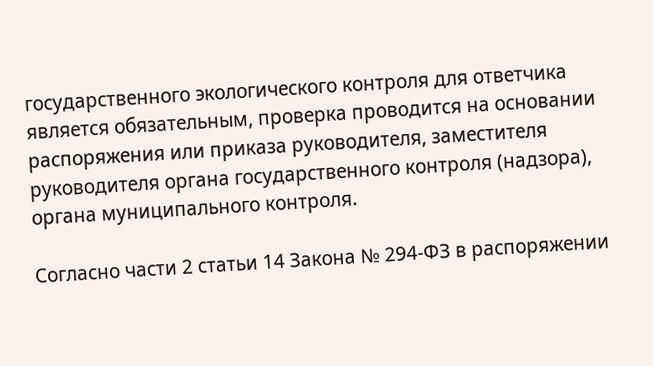государственного экологического контроля для ответчика является обязательным, проверка проводится на основании распоряжения или приказа руководителя, заместителя руководителя органа государственного контроля (надзора), органа муниципального контроля.

Согласно части 2 статьи 14 Закона № 294-ФЗ в распоряжении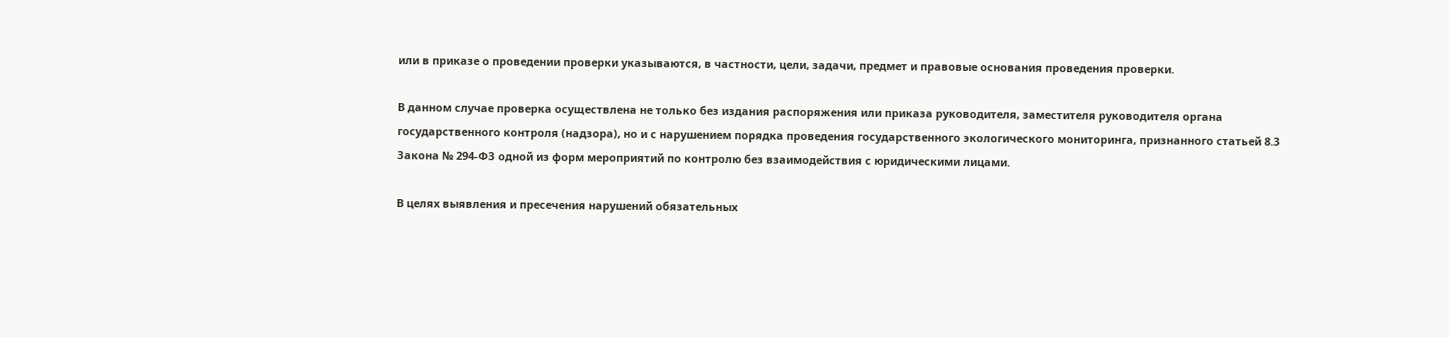или в приказе о проведении проверки указываются, в частности, цели, задачи, предмет и правовые основания проведения проверки.

В данном случае проверка осуществлена не только без издания распоряжения или приказа руководителя, заместителя руководителя органа государственного контроля (надзора), но и с нарушением порядка проведения государственного экологического мониторинга, признанного статьей 8.3 Закона № 294-ФЗ одной из форм мероприятий по контролю без взаимодействия с юридическими лицами.

В целях выявления и пресечения нарушений обязательных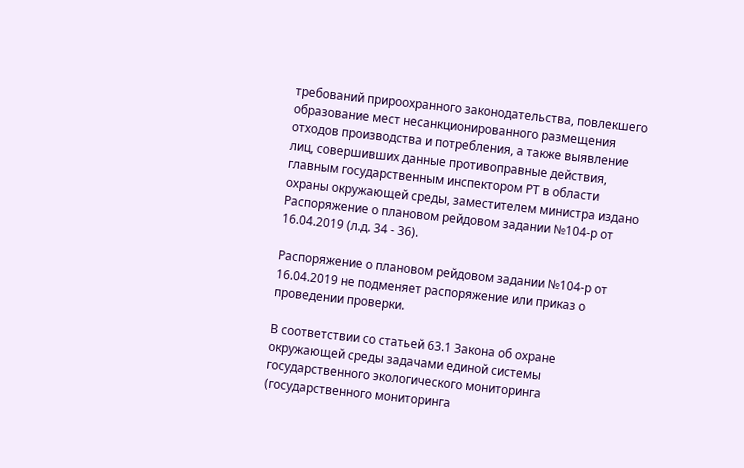требований прироохранного законодательства, повлекшего образование мест несанкционированного размещения отходов производства и потребления, а также выявление лиц, совершивших данные противоправные действия, главным государственным инспектором РТ в области охраны окружающей среды, заместителем министра издано Распоряжение о плановом рейдовом задании №104-р от 16.04.2019 (л.д. 34 - 36).

Распоряжение о плановом рейдовом задании №104-р от 16.04.2019 не подменяет распоряжение или приказ о проведении проверки.

В соответствии со статьей 63.1 Закона об охране окружающей среды задачами единой системы государственного экологического мониторинга (государственного мониторинга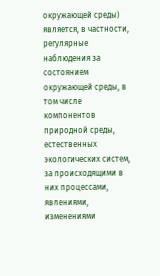окружающей среды) является, в частности, регулярные наблюдения за состоянием окружающей среды, в том числе компонентов природной среды, естественных экологических систем, за происходящими в них процессами, явлениями, изменениями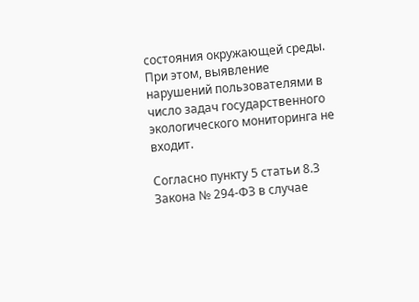состояния окружающей среды. При этом, выявление нарушений пользователями в число задач государственного экологического мониторинга не входит.

Согласно пункту 5 статьи 8.3 Закона № 294-ФЗ в случае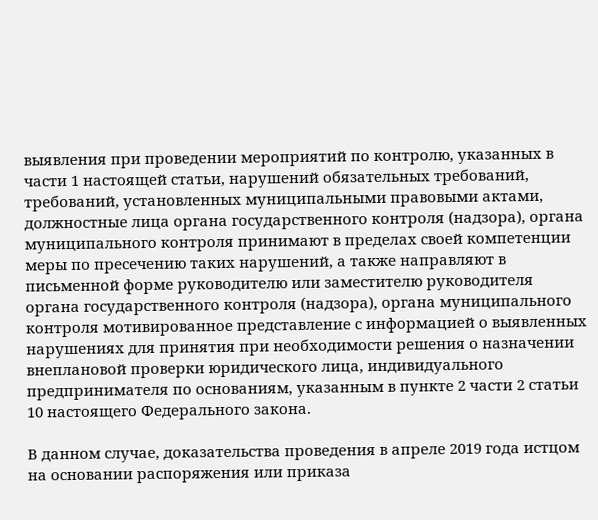выявления при проведении мероприятий по контролю, указанных в части 1 настоящей статьи, нарушений обязательных требований, требований, установленных муниципальными правовыми актами, должностные лица органа государственного контроля (надзора), органа муниципального контроля принимают в пределах своей компетенции меры по пресечению таких нарушений, а также направляют в письменной форме руководителю или заместителю руководителя органа государственного контроля (надзора), органа муниципального контроля мотивированное представление с информацией о выявленных нарушениях для принятия при необходимости решения о назначении внеплановой проверки юридического лица, индивидуального предпринимателя по основаниям, указанным в пункте 2 части 2 статьи 10 настоящего Федерального закона.

В данном случае, доказательства проведения в апреле 2019 года истцом на основании распоряжения или приказа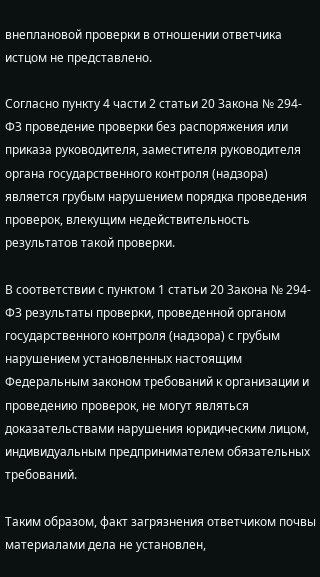внеплановой проверки в отношении ответчика истцом не представлено.

Согласно пункту 4 части 2 статьи 20 Закона № 294-ФЗ проведение проверки без распоряжения или приказа руководителя, заместителя руководителя органа государственного контроля (надзора) является грубым нарушением порядка проведения проверок, влекущим недействительность результатов такой проверки.

В соответствии с пунктом 1 статьи 20 Закона № 294-ФЗ результаты проверки, проведенной органом государственного контроля (надзора) с грубым нарушением установленных настоящим Федеральным законом требований к организации и проведению проверок, не могут являться доказательствами нарушения юридическим лицом, индивидуальным предпринимателем обязательных требований.

Таким образом, факт загрязнения ответчиком почвы материалами дела не установлен,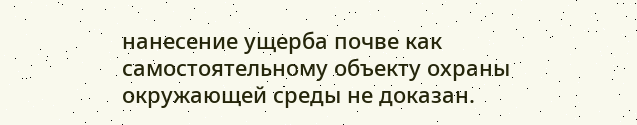нанесение ущерба почве как самостоятельному объекту охраны окружающей среды не доказан.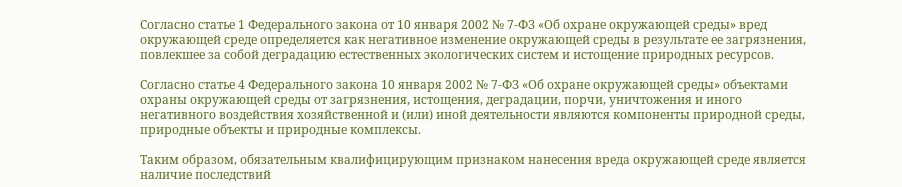Согласно статье 1 Федерального закона от 10 января 2002 № 7-ФЗ «Об охране окружающей среды» вред окружающей среде определяется как негативное изменение окружающей среды в результате ее загрязнения, повлекшее за собой деградацию естественных экологических систем и истощение природных ресурсов.

Согласно статье 4 Федерального закона 10 января 2002 № 7-ФЗ «Об охране окружающей среды» объектами охраны окружающей среды от загрязнения, истощения, деградации, порчи, уничтожения и иного негативного воздействия хозяйственной и (или) иной деятельности являются компоненты природной среды, природные объекты и природные комплексы.

Таким образом, обязательным квалифицирующим признаком нанесения вреда окружающей среде является наличие последствий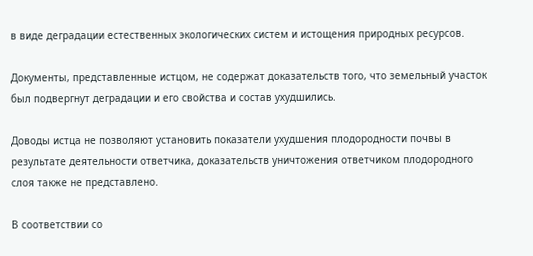в виде деградации естественных экологических систем и истощения природных ресурсов.

Документы, представленные истцом, не содержат доказательств того, что земельный участок был подвергнут деградации и его свойства и состав ухудшились.

Доводы истца не позволяют установить показатели ухудшения плодородности почвы в результате деятельности ответчика, доказательств уничтожения ответчиком плодородного слоя также не представлено.

В соответствии со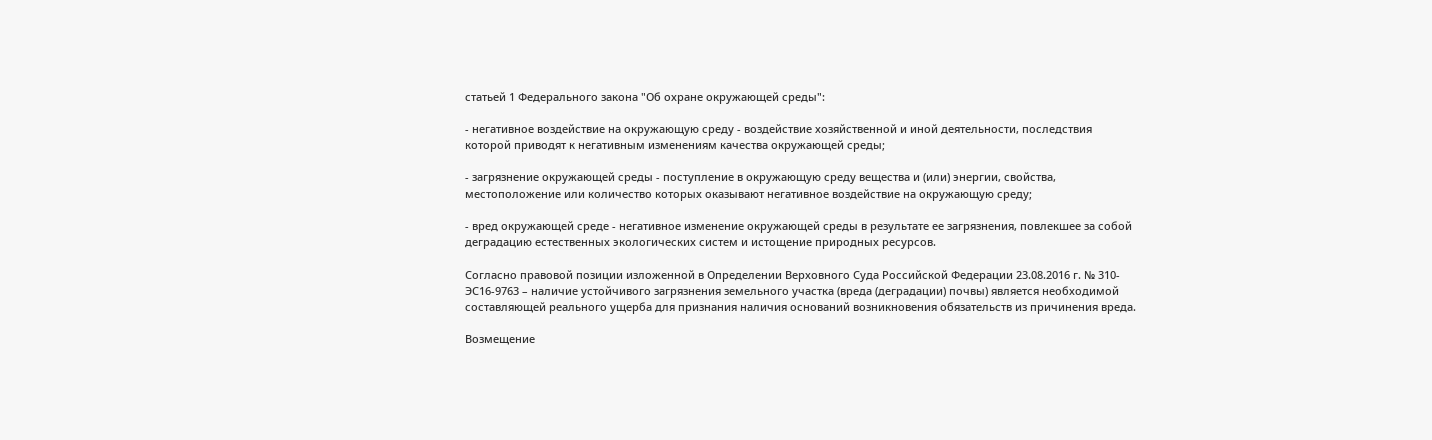статьей 1 Федерального закона "Об охране окружающей среды":

- негативное воздействие на окружающую среду - воздействие хозяйственной и иной деятельности, последствия которой приводят к негативным изменениям качества окружающей среды;

- загрязнение окружающей среды - поступление в окружающую среду вещества и (или) энергии, свойства, местоположение или количество которых оказывают негативное воздействие на окружающую среду;

- вред окружающей среде - негативное изменение окружающей среды в результате ее загрязнения, повлекшее за собой деградацию естественных экологических систем и истощение природных ресурсов.

Согласно правовой позиции изложенной в Определении Верховного Суда Российской Федерации 23.08.2016 г. № 310-ЭС16-9763 – наличие устойчивого загрязнения земельного участка (вреда (деградации) почвы) является необходимой составляющей реального ущерба для признания наличия оснований возникновения обязательств из причинения вреда.

Возмещение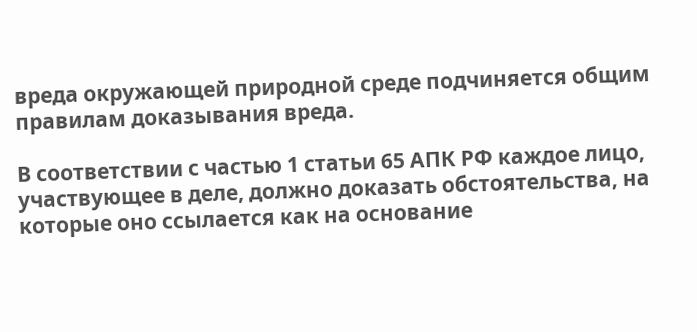вреда окружающей природной среде подчиняется общим правилам доказывания вреда.

В соответствии с частью 1 статьи 65 АПК РФ каждое лицо, участвующее в деле, должно доказать обстоятельства, на которые оно ссылается как на основание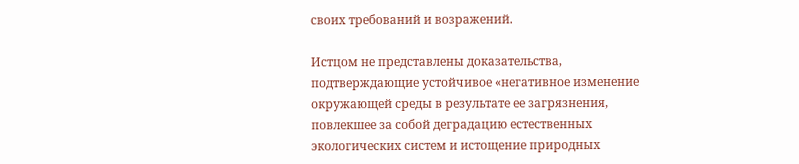своих требований и возражений.

Истцом не представлены доказательства, подтверждающие устойчивое «негативное изменение окружающей среды в результате ее загрязнения, повлекшее за собой деградацию естественных экологических систем и истощение природных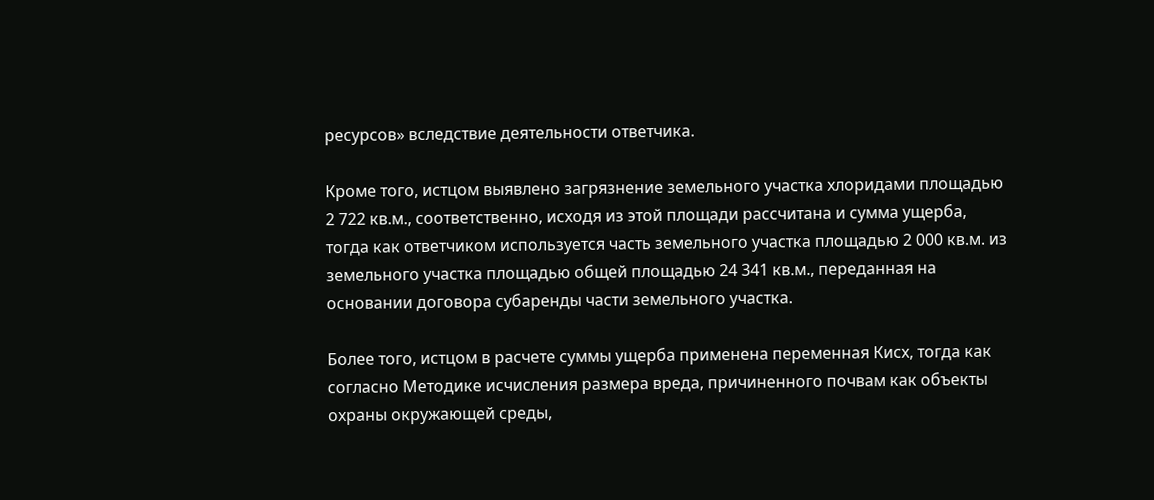ресурсов» вследствие деятельности ответчика.

Кроме того, истцом выявлено загрязнение земельного участка хлоридами площадью 2 722 кв.м., соответственно, исходя из этой площади рассчитана и сумма ущерба, тогда как ответчиком используется часть земельного участка площадью 2 000 кв.м. из земельного участка площадью общей площадью 24 341 кв.м., переданная на основании договора субаренды части земельного участка.

Более того, истцом в расчете суммы ущерба применена переменная Кисх, тогда как согласно Методике исчисления размера вреда, причиненного почвам как объекты охраны окружающей среды,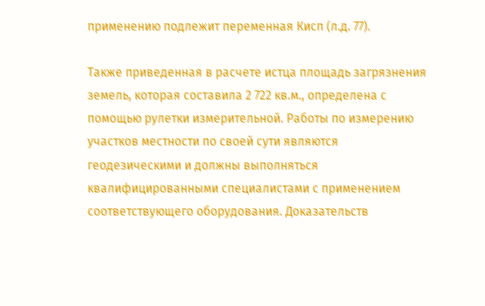применению подлежит переменная Кисп (л.д. 77).

Также приведенная в расчете истца площадь загрязнения земель, которая составила 2 722 кв.м., определена с помощью рулетки измерительной. Работы по измерению участков местности по своей сути являются геодезическими и должны выполняться квалифицированными специалистами с применением соответствующего оборудования. Доказательств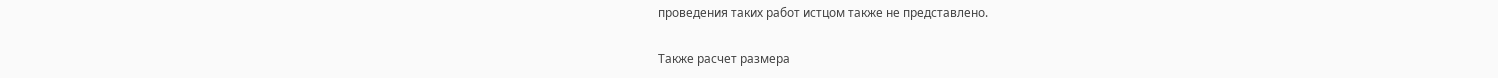проведения таких работ истцом также не представлено.

Также расчет размера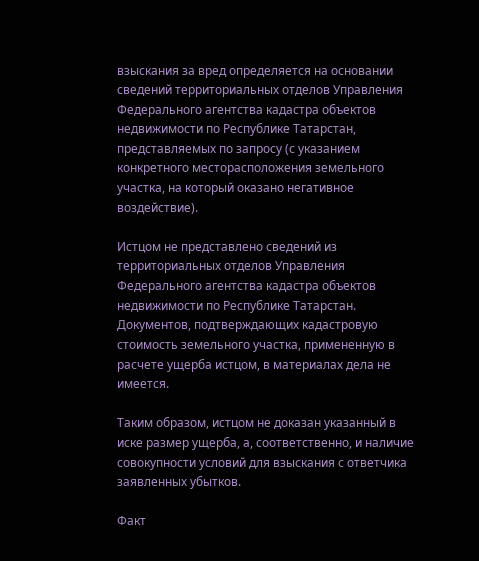взыскания за вред определяется на основании сведений территориальных отделов Управления Федерального агентства кадастра объектов недвижимости по Республике Татарстан, представляемых по запросу (с указанием конкретного месторасположения земельного участка, на который оказано негативное воздействие).

Истцом не представлено сведений из территориальных отделов Управления Федерального агентства кадастра объектов недвижимости по Республике Татарстан. Документов, подтверждающих кадастровую стоимость земельного участка, примененную в расчете ущерба истцом, в материалах дела не имеется.

Таким образом, истцом не доказан указанный в иске размер ущерба, а, соответственно, и наличие совокупности условий для взыскания с ответчика заявленных убытков.

Факт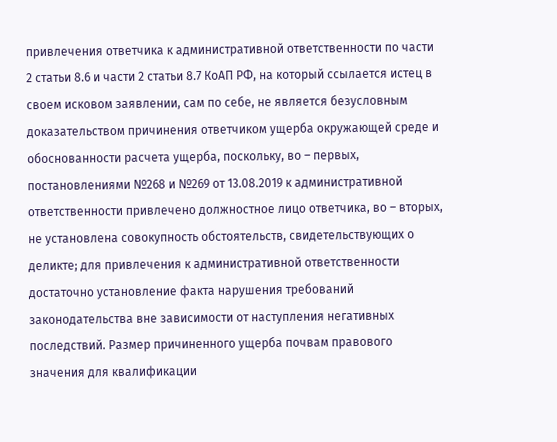привлечения ответчика к административной ответственности по части 2 статьи 8.6 и части 2 статьи 8.7 КоАП РФ, на который ссылается истец в своем исковом заявлении, сам по себе, не является безусловным доказательством причинения ответчиком ущерба окружающей среде и обоснованности расчета ущерба, поскольку, во – первых, постановлениями №268 и №269 от 13.08.2019 к административной ответственности привлечено должностное лицо ответчика, во – вторых, не установлена совокупность обстоятельств, свидетельствующих о деликте; для привлечения к административной ответственности достаточно установление факта нарушения требований законодательства вне зависимости от наступления негативных последствий. Размер причиненного ущерба почвам правового значения для квалификации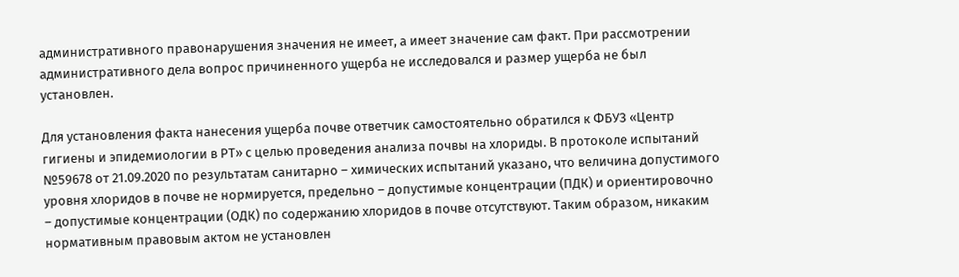административного правонарушения значения не имеет, а имеет значение сам факт. При рассмотрении административного дела вопрос причиненного ущерба не исследовался и размер ущерба не был установлен.

Для установления факта нанесения ущерба почве ответчик самостоятельно обратился к ФБУЗ «Центр гигиены и эпидемиологии в РТ» с целью проведения анализа почвы на хлориды. В протоколе испытаний №59678 от 21.09.2020 по результатам санитарно – химических испытаний указано, что величина допустимого уровня хлоридов в почве не нормируется, предельно – допустимые концентрации (ПДК) и ориентировочно – допустимые концентрации (ОДК) по содержанию хлоридов в почве отсутствуют. Таким образом, никаким нормативным правовым актом не установлен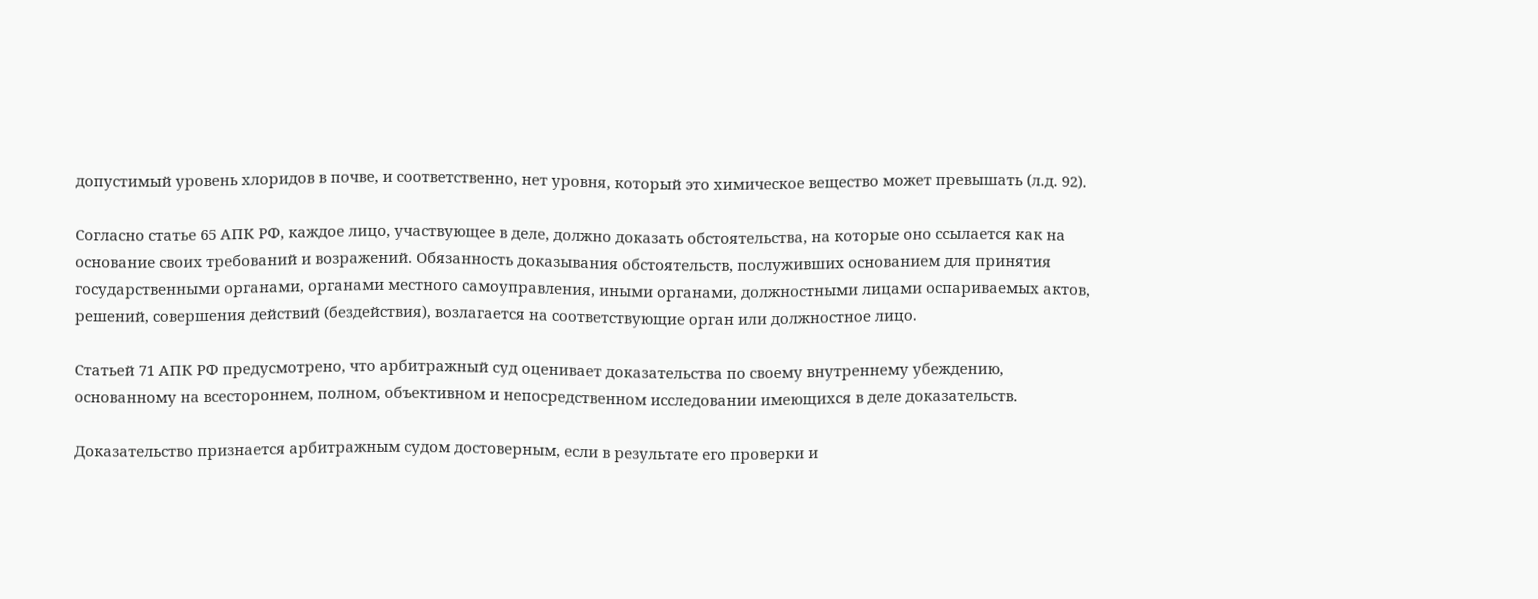допустимый уровень хлоридов в почве, и соответственно, нет уровня, который это химическое вещество может превышать (л.д. 92).

Согласно статье 65 АПК РФ, каждое лицо, участвующее в деле, должно доказать обстоятельства, на которые оно ссылается как на основание своих требований и возражений. Обязанность доказывания обстоятельств, послуживших основанием для принятия государственными органами, органами местного самоуправления, иными органами, должностными лицами оспариваемых актов, решений, совершения действий (бездействия), возлагается на соответствующие орган или должностное лицо.

Статьей 71 АПК РФ предусмотрено, что арбитражный суд оценивает доказательства по своему внутреннему убеждению, основанному на всестороннем, полном, объективном и непосредственном исследовании имеющихся в деле доказательств.

Доказательство признается арбитражным судом достоверным, если в результате его проверки и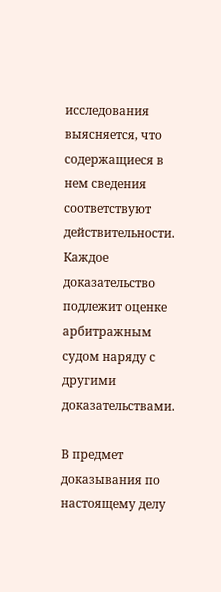исследования выясняется, что содержащиеся в нем сведения соответствуют действительности. Каждое доказательство подлежит оценке арбитражным судом наряду с другими доказательствами.

В предмет доказывания по настоящему делу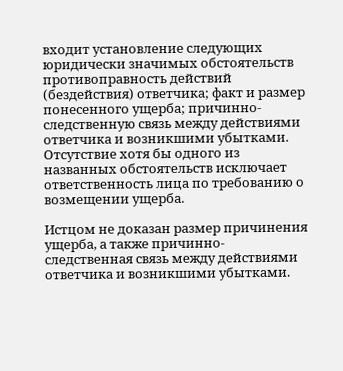входит установление следующих юридически значимых обстоятельств противоправность действий (бездействия) ответчика; факт и размер понесенного ущерба; причинно-следственную связь между действиями ответчика и возникшими убытками. Отсутствие хотя бы одного из названных обстоятельств исключает ответственность лица по требованию о возмещении ущерба.

Истцом не доказан размер причинения ущерба, а также причинно-следственная связь между действиями ответчика и возникшими убытками.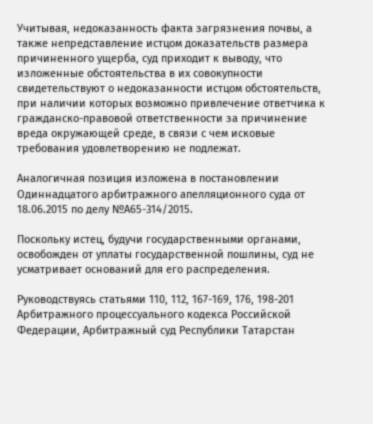Учитывая, недоказанность факта загрязнения почвы, а также непредставление истцом доказательств размера причиненного ущерба, суд приходит к выводу, что изложенные обстоятельства в их совокупности свидетельствуют о недоказанности истцом обстоятельств, при наличии которых возможно привлечение ответчика к гражданско-правовой ответственности за причинение вреда окружающей среде, в связи с чем исковые требования удовлетворению не подлежат.

Аналогичная позиция изложена в постановлении Одиннадцатого арбитражного апелляционного суда от 18.06.2015 по делу №А65-314/2015.

Поскольку истец, будучи государственными органами, освобожден от уплаты государственной пошлины, суд не усматривает оснований для его распределения.

Руководствуясь статьями 110, 112, 167-169, 176, 198-201 Арбитражного процессуального кодекса Российской Федерации, Арбитражный суд Республики Татарстан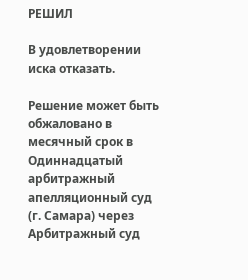РЕШИЛ

В удовлетворении иска отказать.

Решение может быть обжаловано в месячный срок в Одиннадцатый арбитражный апелляционный суд (г. Самара) через Арбитражный суд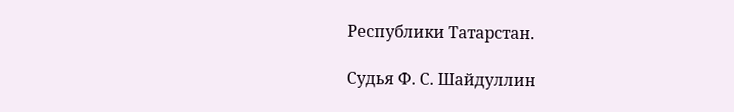Республики Татарстан.

Судья Ф. С. Шайдуллин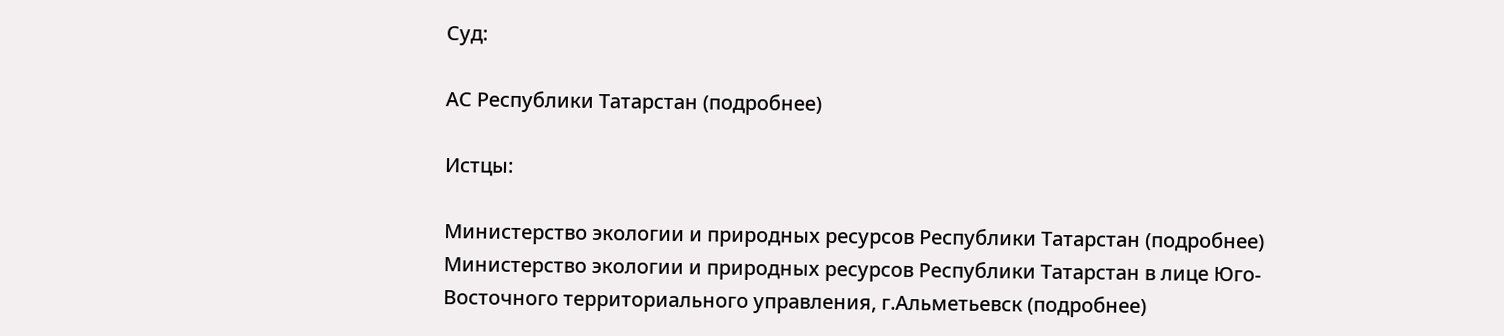Суд:

АС Республики Татарстан (подробнее)

Истцы:

Министерство экологии и природных ресурсов Республики Татарстан (подробнее)
Министерство экологии и природных ресурсов Республики Татарстан в лице Юго-Восточного территориального управления, г.Альметьевск (подробнее)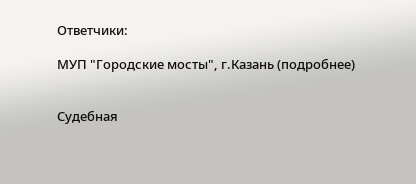Ответчики:

МУП "Городские мосты", г.Казань (подробнее)


Судебная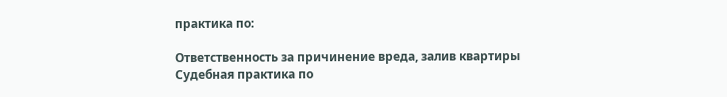практика по:

Ответственность за причинение вреда, залив квартиры
Судебная практика по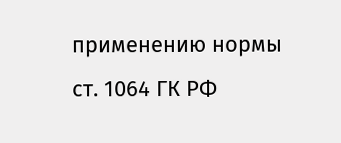применению нормы ст. 1064 ГК РФ